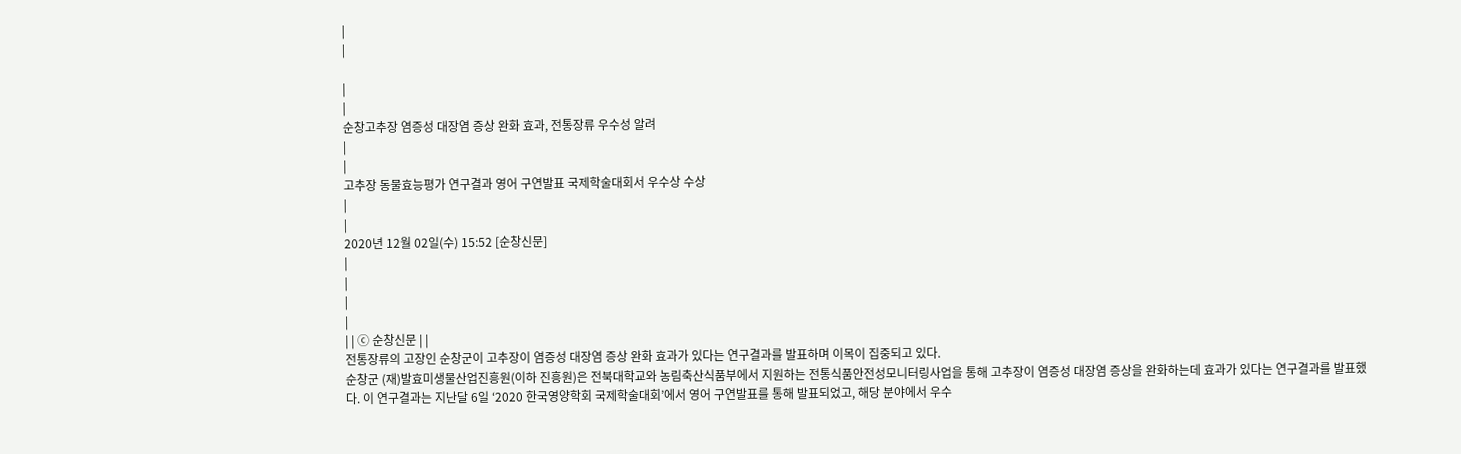|
|

|
|
순창고추장 염증성 대장염 증상 완화 효과, 전통장류 우수성 알려
|
|
고추장 동물효능평가 연구결과 영어 구연발표 국제학술대회서 우수상 수상
|
|
2020년 12월 02일(수) 15:52 [순창신문]
|
|
|
|
| | ⓒ 순창신문 | |
전통장류의 고장인 순창군이 고추장이 염증성 대장염 증상 완화 효과가 있다는 연구결과를 발표하며 이목이 집중되고 있다.
순창군 (재)발효미생물산업진흥원(이하 진흥원)은 전북대학교와 농림축산식품부에서 지원하는 전통식품안전성모니터링사업을 통해 고추장이 염증성 대장염 증상을 완화하는데 효과가 있다는 연구결과를 발표했다. 이 연구결과는 지난달 6일 ‘2020 한국영양학회 국제학술대회’에서 영어 구연발표를 통해 발표되었고, 해당 분야에서 우수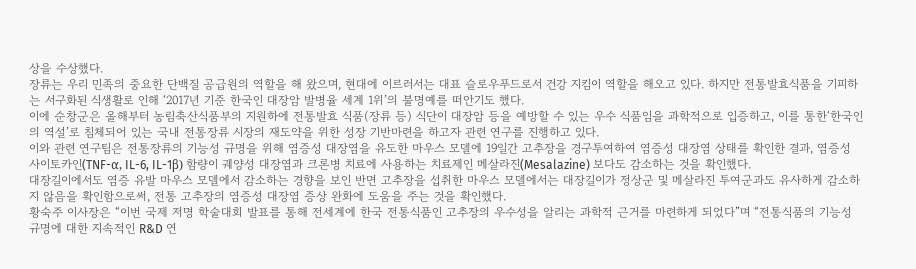상을 수상했다.
장류는 우리 민족의 중요한 단백질 공급원의 역할을 해 왔으며, 현대에 이르러서는 대표 슬로우푸드로서 건강 지킴이 역할을 해오고 있다. 하지만 전통발효식품을 기피하는 서구화된 식생활로 인해 ‘2017년 기준 한국인 대장암 발병율 세계 1위’의 불명예를 떠안기도 했다.
이에 순창군은 올해부터 농림축산식품부의 지원하에 전통발효 식품(장류 등) 식단이 대장암 등을 예방할 수 있는 우수 식품임을 과학적으로 입증하고, 이를 통한‘한국인의 역설’로 침체되어 있는 국내 전통장류 시장의 재도약을 위한 성장 기반마련을 하고자 관련 연구를 진행하고 있다.
이와 관련 연구팀은 전통장류의 기능성 규명을 위해 염증성 대장염을 유도한 마우스 모델에 19일간 고추장을 경구투여하여 염증성 대장염 상태를 확인한 결과, 염증성 사이토카인(TNF-α, IL-6, IL-1β) 함량이 궤양성 대장염과 크론병 치료에 사용하는 치료제인 메살라진(Mesalazine) 보다도 감소하는 것을 확인했다.
대장길이에서도 염증 유발 마우스 모델에서 감소하는 경향을 보인 반면 고추장을 섭취한 마우스 모델에서는 대장길이가 정상군 및 메살라진 투여군과도 유사하게 감소하지 않음을 확인함으로써, 전통 고추장의 염증성 대장염 증상 완화에 도움을 주는 것을 확인했다.
황숙주 이사장은 “이번 국제 저명 학술대회 발표를 통해 전세계에 한국 전통식품인 고추장의 우수성을 알리는 과학적 근거를 마련하게 되었다”며 “전통식품의 기능성 규명에 대한 지속적인 R&D 연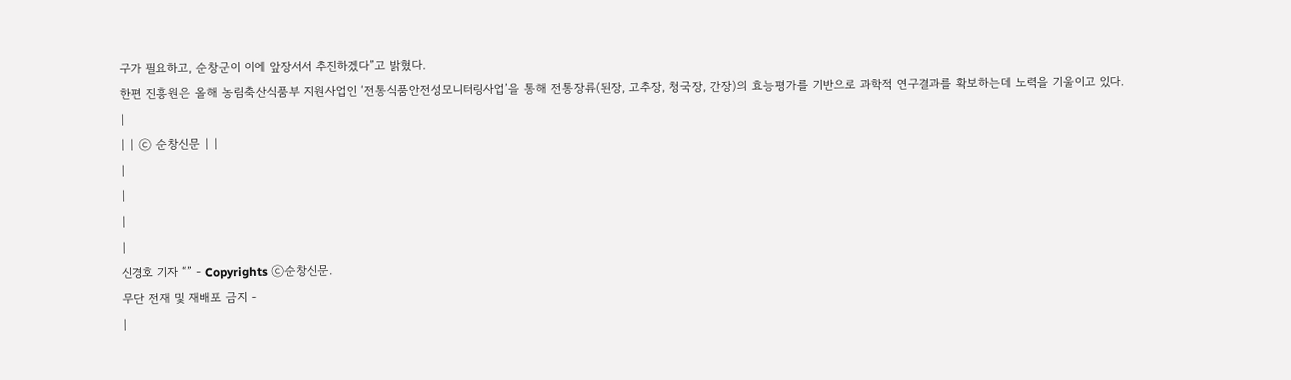구가 필요하고, 순창군이 이에 앞장서서 추진하겠다”고 밝혔다.
한편 진흥원은 올해 농림축산식품부 지원사업인 ‘전통식품안전성모니터링사업’을 통해 전통장류(된장, 고추장, 청국장, 간장)의 효능평가를 기반으로 과학적 연구결과를 확보하는데 노력을 기울이고 있다.
|
| | ⓒ 순창신문 | |
|
|
|
|
신경호 기자 “” - Copyrights ⓒ순창신문.
무단 전재 및 재배포 금지 -
|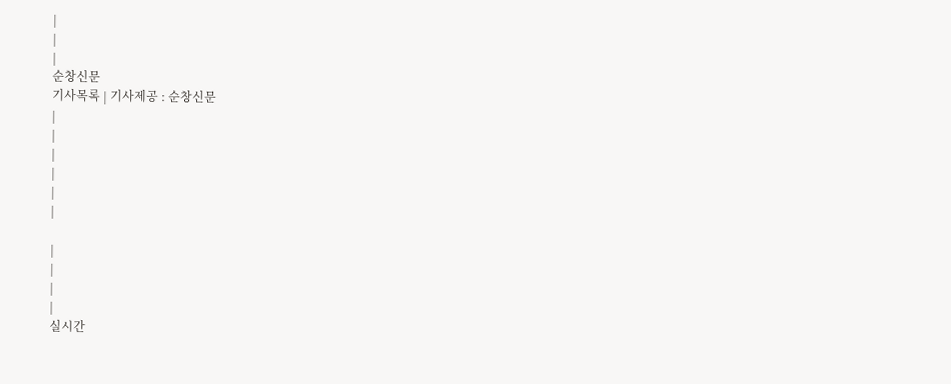|
|
|
순창신문
기사목록 | 기사제공 : 순창신문
|
|
|
|
|
|

|
|
|
|
실시간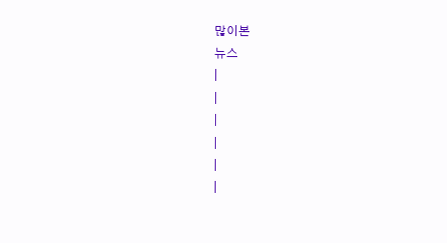많이본
뉴스
|
|
|
|
|
|